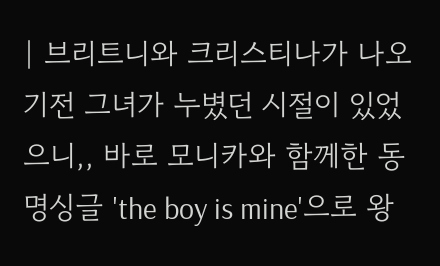| 브리트니와 크리스티나가 나오기전 그녀가 누볐던 시절이 있었으니,, 바로 모니카와 함께한 동명싱글 'the boy is mine'으로 왕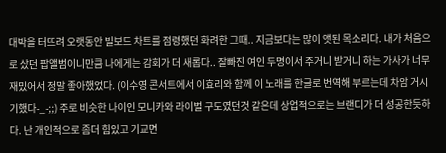대박을 터뜨려 오랫동안 빌보드 차트를 점령했던 화려한 그때.. 지금보다는 많이 앳된 목소리다. 내가 처음으로 샀던 팝앨범이니만큼 나에게는 감회가 더 새롭다.. 잘빠진 여인 두명이서 주거니 받거니 하는 가사가 너무 재밌어서 정말 좋아했었다. (이수영 콘서트에서 이효리와 함께 이 노래를 한글로 번역해 부르는데 차암 거시기했다-_-;;) 주로 비슷한 나이인 모니카와 라이벌 구도였던것 같은데 상업적으로는 브랜디가 더 성공한듯하다. 난 개인적으로 좀더 힘있고 기교면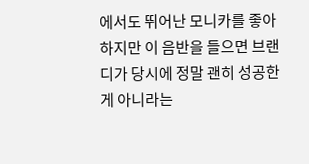에서도 뛰어난 모니카를 좋아하지만 이 음반을 들으면 브랜디가 당시에 정말 괜히 성공한게 아니라는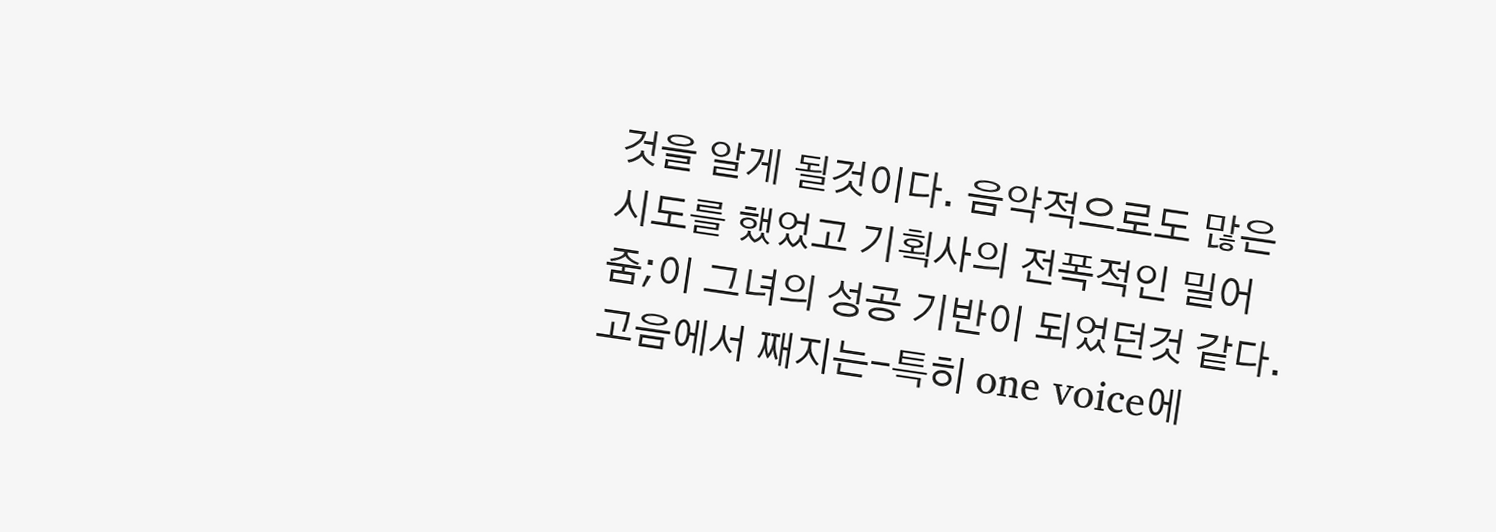것을 알게 될것이다. 음악적으로도 많은 시도를 했었고 기획사의 전폭적인 밀어줌;이 그녀의 성공 기반이 되었던것 같다. 고음에서 째지는-특히 one voice에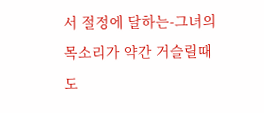서 절정에 달하는-그녀의 목소리가 약간 거슬릴때도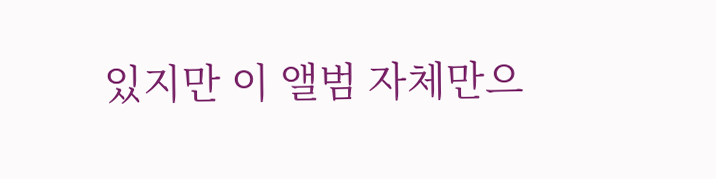있지만 이 앨범 자체만으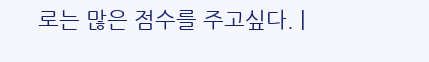로는 많은 점수를 주고싶다. |